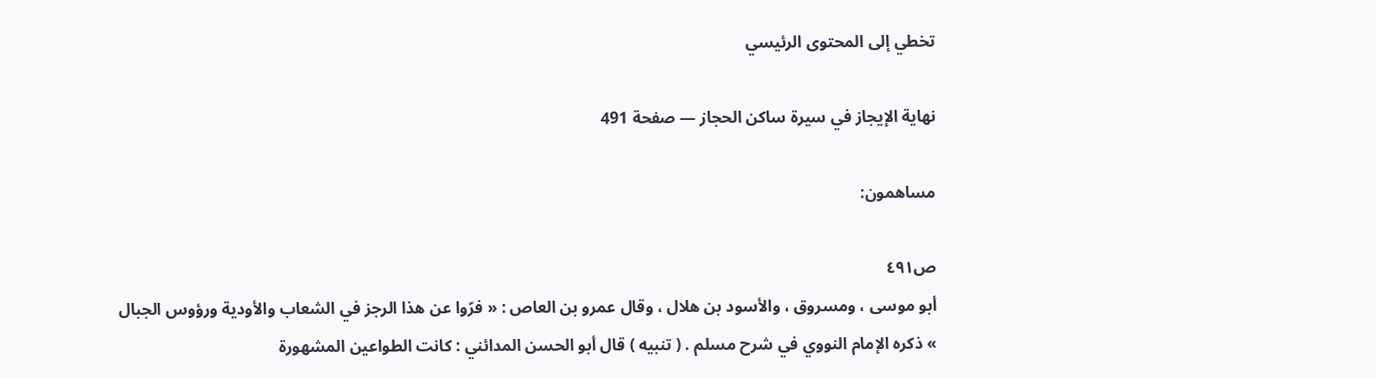تخطي إلى المحتوى الرئيسي

نهاية الإيجاز في سيرة ساكن الحجاز — صفحة 491

مساهمون:

ص٤٩١
أبو موسى ، ومسروق ، والأسود بن هلال ، وقال عمرو بن العاص : « فرّوا عن هذا الرجز في الشعاب والأودية ورؤوس الجبال » ذكره الإمام النووي في شرح مسلم . ( تنبيه ) قال أبو الحسن المدائني : كانت الطواعين المشهورة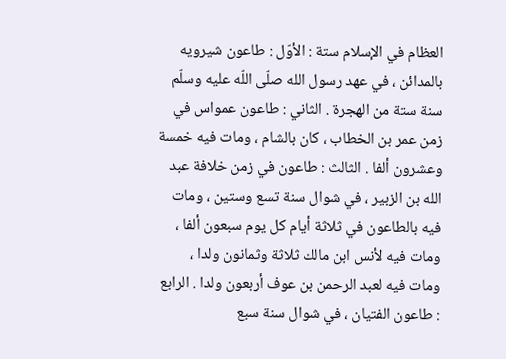العظام في الإسلام ستة : الأوّل : طاعون شيرويه بالمدائن ، في عهد رسول الله صلّى اللّه عليه وسلّم سنة ستة من الهجرة . الثاني : طاعون عمواس في زمن عمر بن الخطاب ، كان بالشام ، ومات فيه خمسة وعشرون ألفا . الثالث : طاعون في زمن خلافة عبد الله بن الزبير ، في شوال سنة تسع وستين ، ومات فيه بالطاعون في ثلاثة أيام كل يوم سبعون ألفا ، ومات فيه لأنس ابن مالك ثلاثة وثمانون ولدا ، ومات فيه لعبد الرحمن بن عوف أربعون ولدا . الرابع : طاعون الفتيان ، في شوال سنة سبع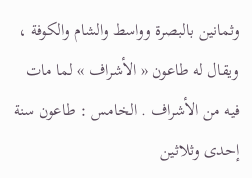وثمانين بالبصرة وواسط والشام والكوفة ، ويقال له طاعون « الأشراف » لما مات فيه من الأشراف . الخامس : طاعون سنة إحدى وثلاثين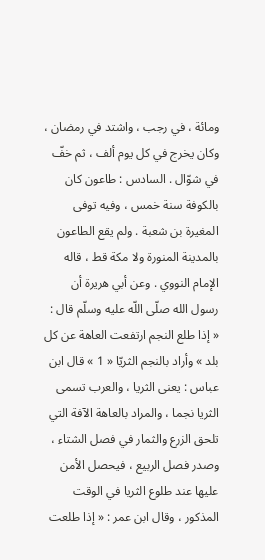ومائة ، في رجب ، واشتد في رمضان ، وكان يخرج في كل يوم ألف ، ثم خفّ في شوّال . السادس : طاعون كان بالكوفة سنة خمس ، وفيه توفى المغيرة بن شعبة . ولم يقع الطاعون بالمدينة المنورة ولا مكة قط ، قاله الإمام النووي . وعن أبي هريرة أن رسول الله صلّى اللّه عليه وسلّم قال : « إذا طلع النجم ارتفعت العاهة عن كل بلد » وأراد بالنجم الثريّا « 1 » قال ابن عباس : يعنى الثريا ، والعرب تسمى الثريا نجما ، والمراد بالعاهة الآفة التي تلحق الزرع والثمار في فصل الشتاء ، وصدر فصل الربيع ، فيحصل الأمن عليها عند طلوع الثريا في الوقت المذكور ، وقال ابن عمر : « إذا طلعت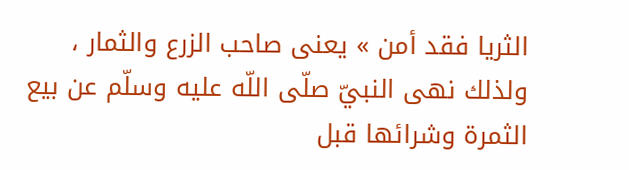الثريا فقد أمن » يعنى صاحب الزرع والثمار ، ولذلك نهى النبيّ صلّى اللّه عليه وسلّم عن بيع الثمرة وشرائها قبل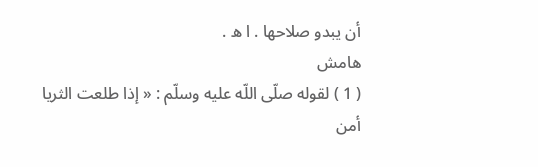أن يبدو صلاحها . ا ه .
هامش
( 1 ) لقوله صلّى اللّه عليه وسلّم : « إذا طلعت الثريا أمن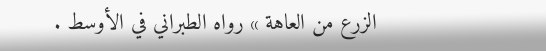الزرع من العاهة » رواه الطبراني في الأوسط .